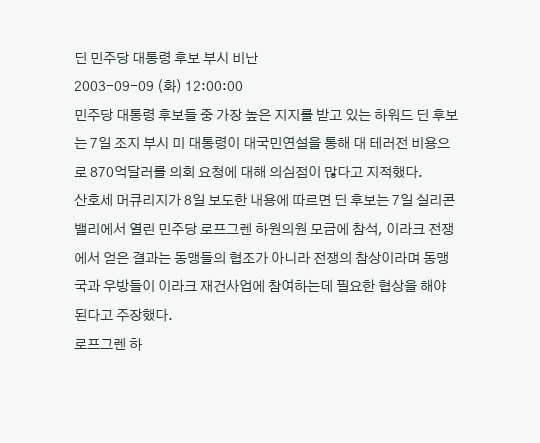딘 민주당 대통령 후보 부시 비난
2003-09-09 (화) 12:00:00
민주당 대통령 후보들 중 가장 높은 지지를 받고 있는 하워드 딘 후보는 7일 조지 부시 미 대통령이 대국민연설을 통해 대 테러전 비용으로 870억달러를 의회 요청에 대해 의심점이 많다고 지적했다.
산호세 머큐리지가 8일 보도한 내용에 따르면 딘 후보는 7일 실리콘밸리에서 열린 민주당 로프그렌 하원의원 모금에 참석, 이라크 전쟁에서 얻은 결과는 동맹들의 협조가 아니라 전쟁의 참상이라며 동맹국과 우방들이 이라크 재건사업에 참여하는데 필요한 협상을 해야 된다고 주장했다.
로프그렌 하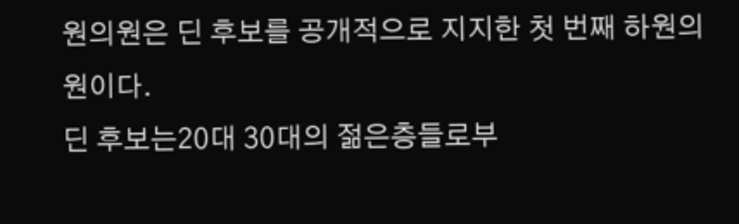원의원은 딘 후보를 공개적으로 지지한 첫 번째 하원의원이다.
딘 후보는20대 30대의 젊은층들로부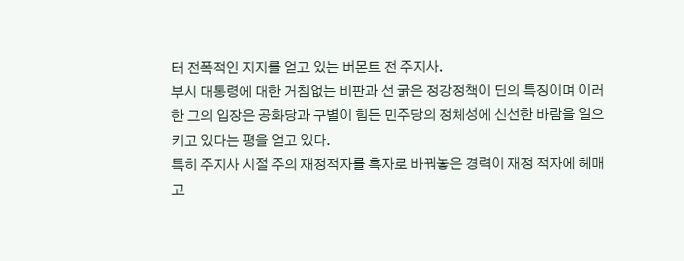터 전폭적인 지지를 얻고 있는 버몬트 전 주지사.
부시 대통령에 대한 거침없는 비판과 선 굵은 정강정책이 딘의 특징이며 이러한 그의 입장은 공화당과 구별이 힘든 민주당의 정체성에 신선한 바람을 일으키고 있다는 평을 얻고 있다.
특히 주지사 시절 주의 재정적자를 흑자로 바꿔놓은 경력이 재정 적자에 헤매고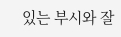있는 부시와 잘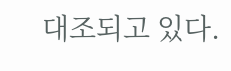대조되고 있다.